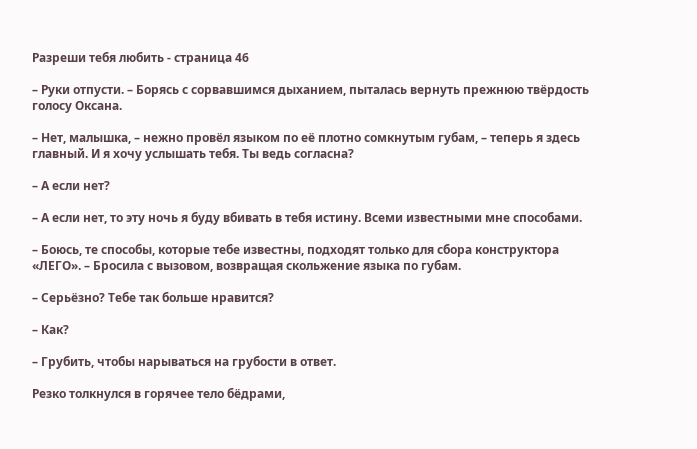Разреши тебя любить - страница 46

– Руки отпусти. – Борясь с сорвавшимся дыханием, пыталась вернуть прежнюю твёрдость голосу Оксана.

– Нет, малышка, – нежно провёл языком по её плотно сомкнутым губам, – теперь я здесь главный. И я хочу услышать тебя. Ты ведь согласна?

– А если нет?

– А если нет, то эту ночь я буду вбивать в тебя истину. Всеми известными мне способами.

– Боюсь, те способы, которые тебе известны, подходят только для сбора конструктора «ЛЕГО». – Бросила с вызовом, возвращая скольжение языка по губам.

– Серьёзно? Тебе так больше нравится?

– Как?

– Грубить, чтобы нарываться на грубости в ответ.

Резко толкнулся в горячее тело бёдрами,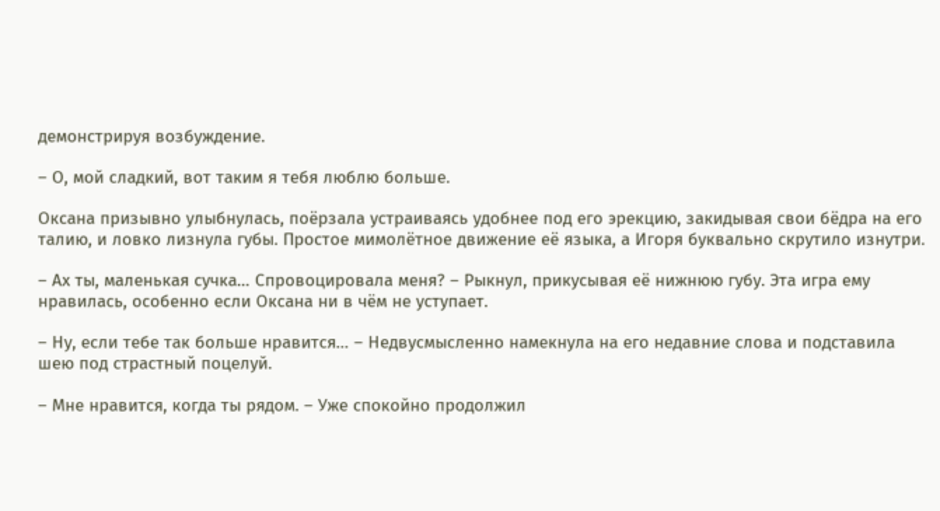демонстрируя возбуждение.

– О, мой сладкий, вот таким я тебя люблю больше.

Оксана призывно улыбнулась, поёрзала устраиваясь удобнее под его эрекцию, закидывая свои бёдра на его талию, и ловко лизнула губы. Простое мимолётное движение её языка, а Игоря буквально скрутило изнутри.

– Ах ты, маленькая сучка… Спровоцировала меня? – Рыкнул, прикусывая её нижнюю губу. Эта игра ему нравилась, особенно если Оксана ни в чём не уступает.

– Ну, если тебе так больше нравится… – Недвусмысленно намекнула на его недавние слова и подставила шею под страстный поцелуй.

– Мне нравится, когда ты рядом. – Уже спокойно продолжил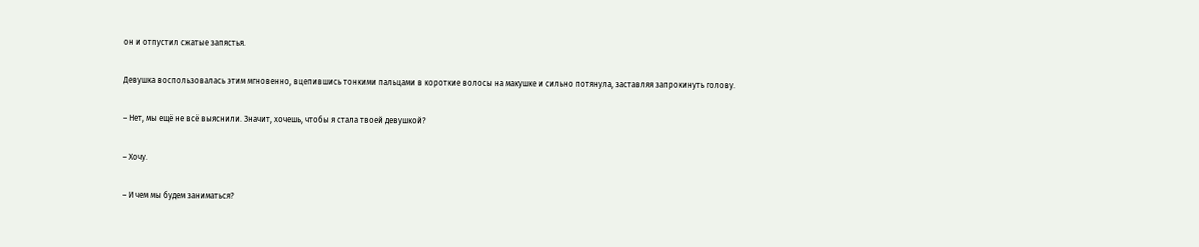он и отпустил сжатые запястья.

Девушка воспользовалась этим мгновенно, вцепившись тонкими пальцами в короткие волосы на макушке и сильно потянула, заставляя запрокинуть голову.

– Нет, мы ещё не всё выяснили. Значит, хочешь, чтобы я стала твоей девушкой?

– Хочу.

– И чем мы будем заниматься?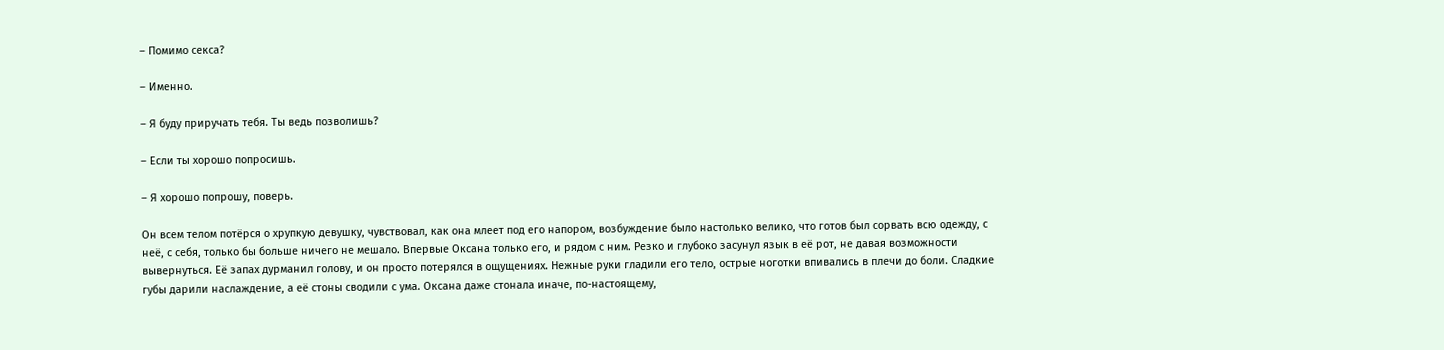– Помимо секса?

– Именно.

– Я буду приручать тебя. Ты ведь позволишь?

– Если ты хорошо попросишь.

– Я хорошо попрошу, поверь.

Он всем телом потёрся о хрупкую девушку, чувствовал, как она млеет под его напором, возбуждение было настолько велико, что готов был сорвать всю одежду, с неё, с себя, только бы больше ничего не мешало. Впервые Оксана только его, и рядом с ним. Резко и глубоко засунул язык в её рот, не давая возможности вывернуться. Её запах дурманил голову, и он просто потерялся в ощущениях. Нежные руки гладили его тело, острые ноготки впивались в плечи до боли. Сладкие губы дарили наслаждение, а её стоны сводили с ума. Оксана даже стонала иначе, по-настоящему,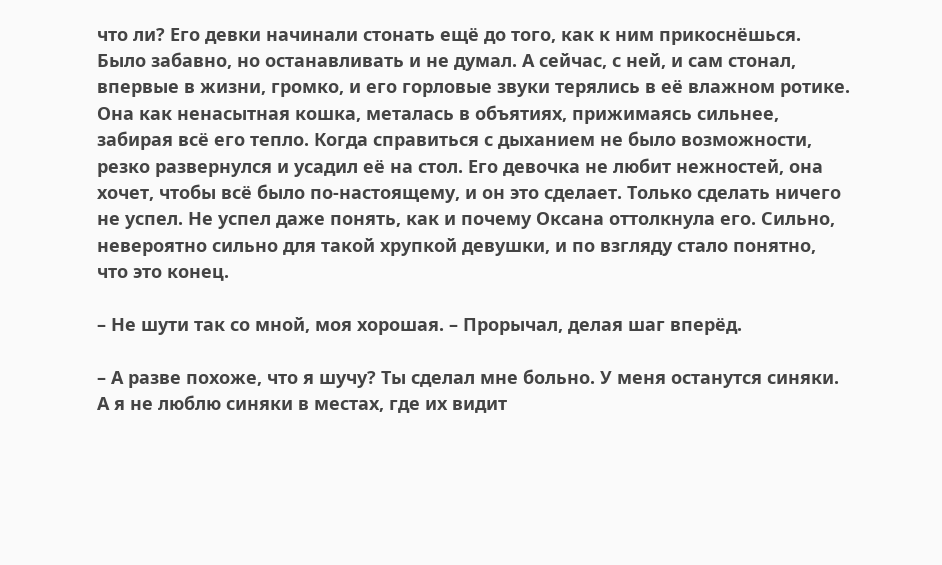что ли? Его девки начинали стонать ещё до того, как к ним прикоснёшься. Было забавно, но останавливать и не думал. А сейчас, с ней, и сам стонал, впервые в жизни, громко, и его горловые звуки терялись в её влажном ротике. Она как ненасытная кошка, металась в объятиях, прижимаясь сильнее, забирая всё его тепло. Когда справиться с дыханием не было возможности, резко развернулся и усадил её на стол. Его девочка не любит нежностей, она хочет, чтобы всё было по-настоящему, и он это сделает. Только сделать ничего не успел. Не успел даже понять, как и почему Оксана оттолкнула его. Сильно, невероятно сильно для такой хрупкой девушки, и по взгляду стало понятно, что это конец.

– Не шути так со мной, моя хорошая. – Прорычал, делая шаг вперёд.

– А разве похоже, что я шучу? Ты сделал мне больно. У меня останутся синяки. А я не люблю синяки в местах, где их видит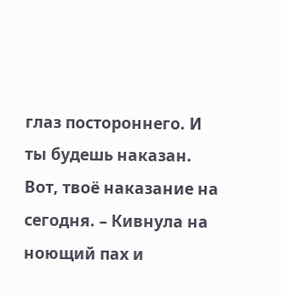глаз постороннего. И ты будешь наказан. Вот, твоё наказание на сегодня. – Кивнула на ноющий пах и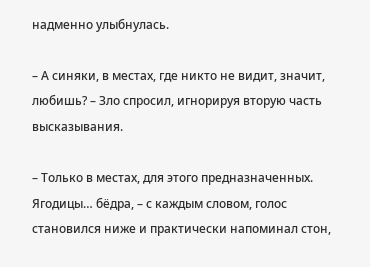надменно улыбнулась.

– А синяки, в местах, где никто не видит, значит, любишь? – Зло спросил, игнорируя вторую часть высказывания.

– Только в местах, для этого предназначенных. Ягодицы… бёдра, – с каждым словом, голос становился ниже и практически напоминал стон,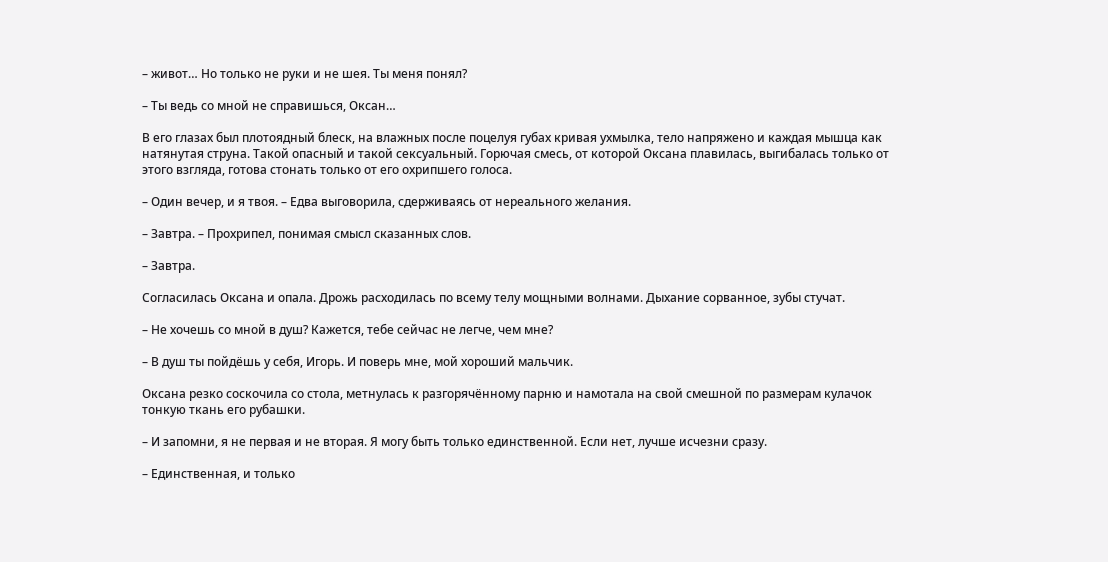– живот… Но только не руки и не шея. Ты меня понял?

– Ты ведь со мной не справишься, Оксан…

В его глазах был плотоядный блеск, на влажных после поцелуя губах кривая ухмылка, тело напряжено и каждая мышца как натянутая струна. Такой опасный и такой сексуальный. Горючая смесь, от которой Оксана плавилась, выгибалась только от этого взгляда, готова стонать только от его охрипшего голоса.

– Один вечер, и я твоя. – Едва выговорила, сдерживаясь от нереального желания.

– Завтра. – Прохрипел, понимая смысл сказанных слов.

– Завтра.

Согласилась Оксана и опала. Дрожь расходилась по всему телу мощными волнами. Дыхание сорванное, зубы стучат.

– Не хочешь со мной в душ? Кажется, тебе сейчас не легче, чем мне?

– В душ ты пойдёшь у себя, Игорь. И поверь мне, мой хороший мальчик.

Оксана резко соскочила со стола, метнулась к разгорячённому парню и намотала на свой смешной по размерам кулачок тонкую ткань его рубашки.

– И запомни, я не первая и не вторая. Я могу быть только единственной. Если нет, лучше исчезни сразу.

– Единственная, и только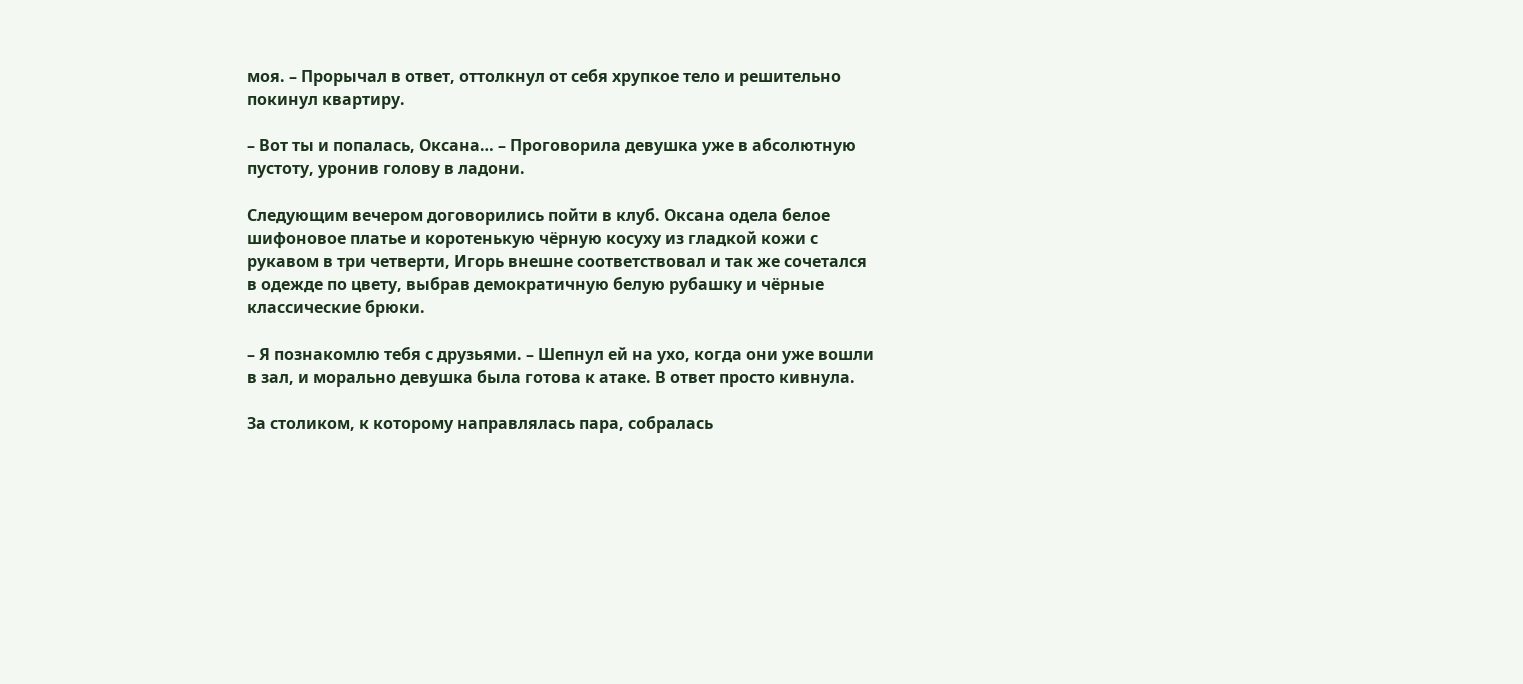моя. – Прорычал в ответ, оттолкнул от себя хрупкое тело и решительно покинул квартиру.

– Вот ты и попалась, Оксана… – Проговорила девушка уже в абсолютную пустоту, уронив голову в ладони.

Следующим вечером договорились пойти в клуб. Оксана одела белое шифоновое платье и коротенькую чёрную косуху из гладкой кожи с рукавом в три четверти, Игорь внешне соответствовал и так же сочетался в одежде по цвету, выбрав демократичную белую рубашку и чёрные классические брюки.

– Я познакомлю тебя с друзьями. – Шепнул ей на ухо, когда они уже вошли в зал, и морально девушка была готова к атаке. В ответ просто кивнула.

За столиком, к которому направлялась пара, собралась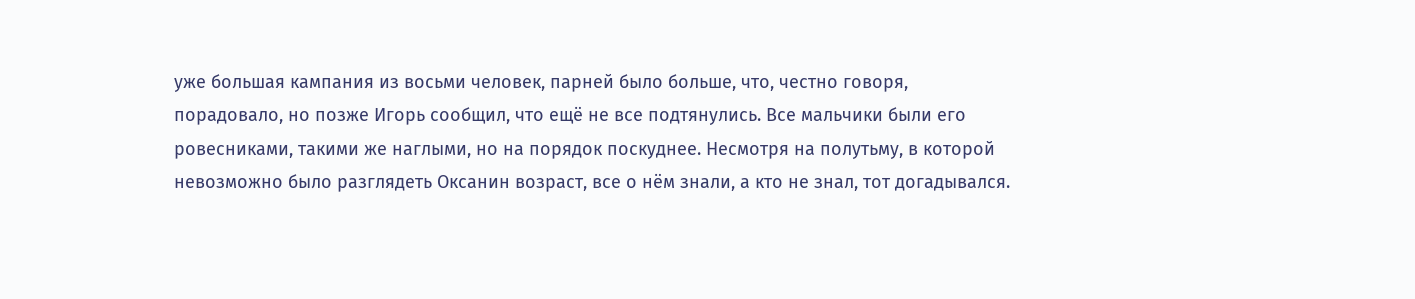уже большая кампания из восьми человек, парней было больше, что, честно говоря, порадовало, но позже Игорь сообщил, что ещё не все подтянулись. Все мальчики были его ровесниками, такими же наглыми, но на порядок поскуднее. Несмотря на полутьму, в которой невозможно было разглядеть Оксанин возраст, все о нём знали, а кто не знал, тот догадывался.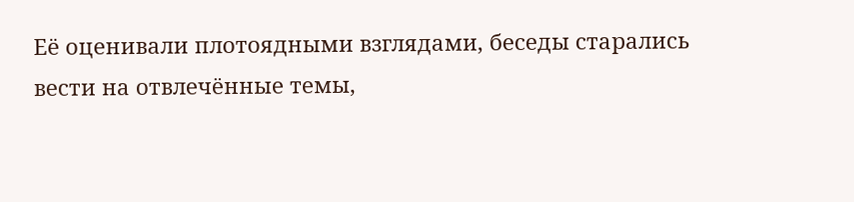Её оценивали плотоядными взглядами, беседы старались вести на отвлечённые темы,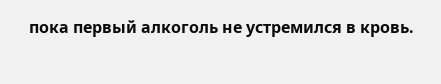пока первый алкоголь не устремился в кровь.